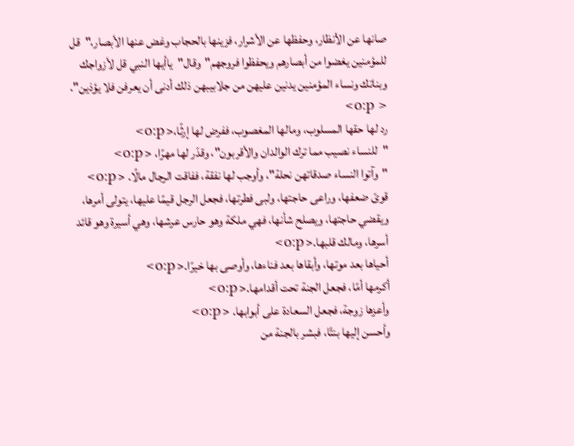صانها عن الأنظار، وحفظها عن الأشرار، فزينها بالحجاب وغض عنها الأبصار،"قل للمؤمنين يغضوا من أبصارهم ويحفظوا فروجهم"وقال"ياأيها النبي قل لأزواجك وبناتك ونساء المؤمنين يدنين عليهن من جلابيبهن ذلك أدنى أن يعرفن فلا يؤذين". < o:p>
رد لها حقها المسلوب، ومالها المغصوب، ففرض لها إرثًا،< o:p>
"للنساء نصيب مما ترك الوالدان والأقربون"، وقدّر لها مهرًا، < o:p>
"وآتوا النساء صدقاتهن نحلة"، وأوجب لها نفقة، ففاقت الرجال مالًا. < o:p>
قوىّ ضعفها، وراعى حاجتها، ولبى فطرتها، فجعل الرجل قيمًا عليها، يتولى أمرها، ويقضي حاجتها، ويصلح شأنها، فهي ملكة وهو حارس عرشها، وهي أسيرة وهو قائد أسرها، ومالك قلبها.< o:p>
أحياها بعد موتها، وأبقاها بعد فناءها، وأوصى بها خيرًا.< o:p>
أكرمها أمًا، فجعل الجنة تحت أقدامها.< o:p>
وأعزها زوجة، فجعل السعادة على أبوابها. < o:p>
وأحسن إليها بنتًا، فبشر بالجنة من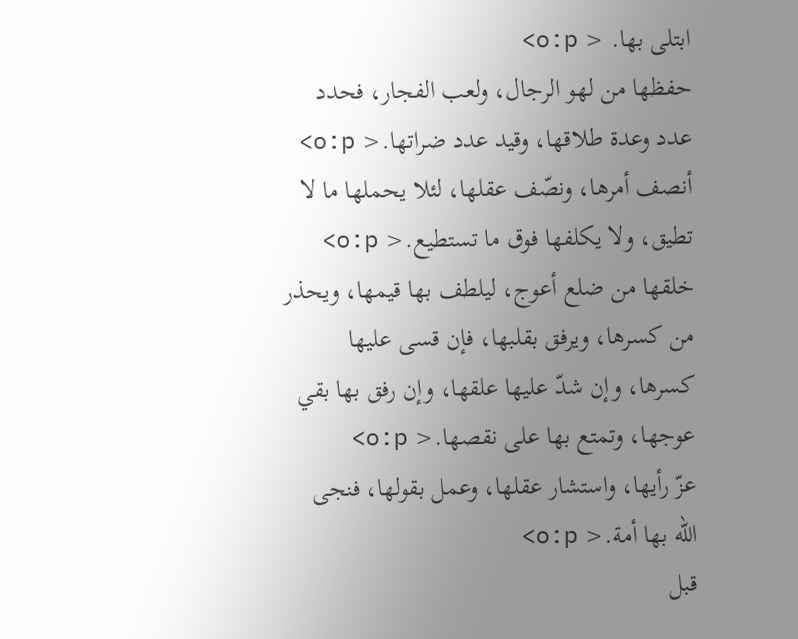ابتلى بها. < o:p>
حفظها من لهو الرجال، ولعب الفجار، فحدد عدد وعدة طلاقها، وقيد عدد ضراتها.< o:p>
أنصف أمرها، ونصّف عقلها، لئلا يحملها ما لا تطيق، ولا يكلفها فوق ما تستطيع.< o:p>
خلقها من ضلع أعوج، ليلطف بها قيمها، ويحذر من كسرها، ويرفق بقلبها، فإن قسى عليها كسرها، وإن شدّ عليها علقها، وإن رفق بها بقي عوجها، وتمتع بها على نقصها.< o:p>
عزّ رأيها، واستشار عقلها، وعمل بقولها، فنجى الله بها أمة.< o:p>
قبل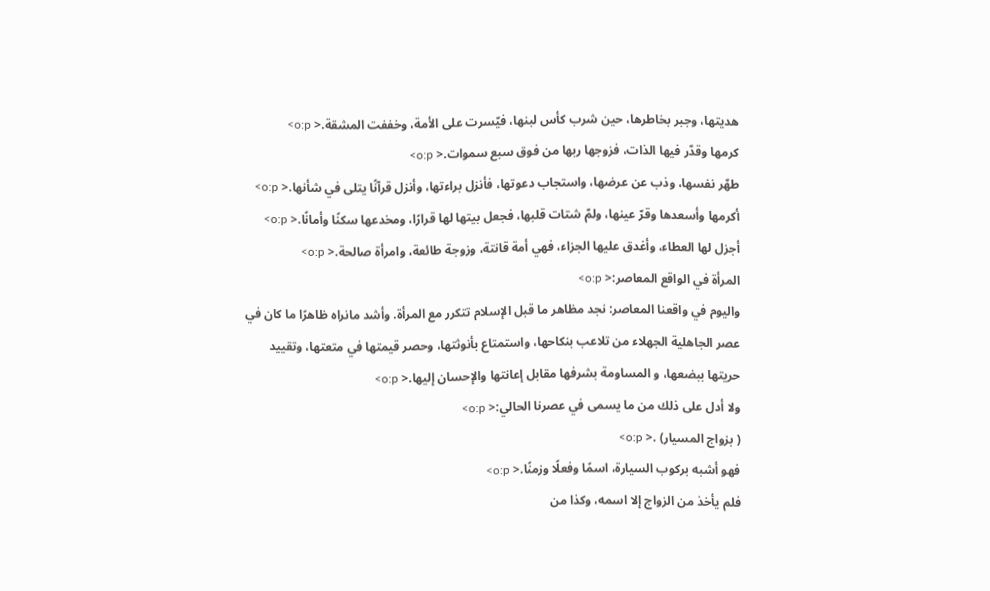هديتها، وجبر بخاطرها، حين شرب كأس لبنها، فيّسرت على الأمة، وخففت المشقة.< o:p>
كرمها وقدّر فيها الذات، فزوجها ربها من فوق سبع سموات.< o:p>
طهّر نفسها، وذب عن عرضها، واستجاب دعوتها، فأنزل براءتها، وأنزل قرآنًا يتلى في شأنها.< o:p>
أكرمها وأسعدها وقرّ عينها، ولمّ شتات قلبها، فجعل بيتها لها قرارًا، ومخدعها سكنًا وأمانًا.< o:p>
أجزل لها العطاء، وأغدق عليها الجزاء، فهي أمة قانتة، وزوجة طائعة، وامرأة صالحة.< o:p>
المرأة في الواقع المعاصر:< o:p>
واليوم في واقعنا المعاصر: نجد مظاهر ما قبل الإسلام تتكرر مع المرأة. وأشد مانراه ظاهرًا ما كان في عصر الجاهلية الجهلاء من تلاعب بنكاحها، واستمتاع بأنوثتها، وحصر قيمتها في متعتها، وتقييد حريتها ببضعها، و المساومة بشرفها مقابل إعانتها والإحسان إليها.< o:p>
ولا أدل على ذلك من ما يسمى في عصرنا الحالي:< o:p>
( بزواج المسيار) .< o:p>
فهو أشبه بركوب السيارة، اسمًا وفعلًا وزمنًا.< o:p>
فلم يأخذ من الزواج إلا اسمه، وكذا من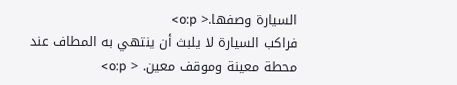السيارة وصفها.< o:p>
فراكب السيارة لا يلبث أن ينتهي به المطاف عند محطة معينة وموقف معين. < o:p>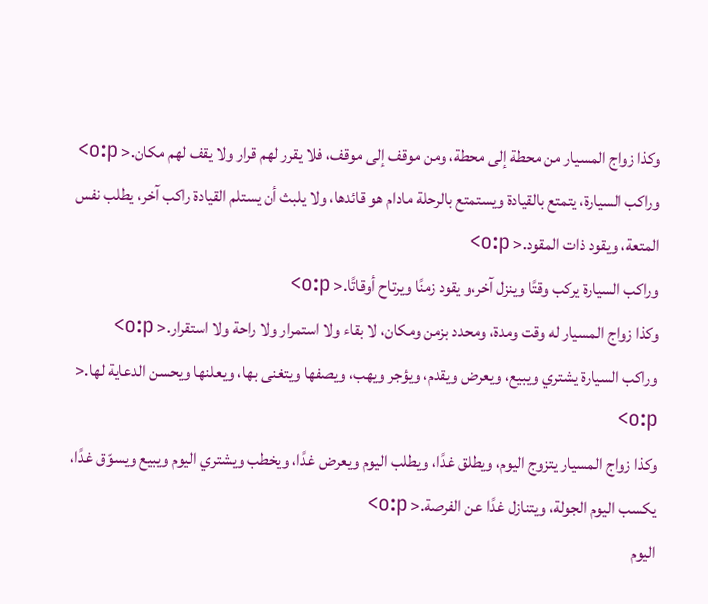وكذا زواج المسيار من محطة إلى محطة، ومن موقف إلى موقف، فلا يقرر لهم قرار ولا يقف لهم مكان.< o:p>
وراكب السيارة، يتمتع بالقيادة ويستمتع بالرحلة مادام هو قائدها، ولا يلبث أن يستلم القيادة راكب آخر، يطلب نفس المتعة، ويقود ذات المقود.< o:p>
وراكب السيارة يركب وقتًا وينزل آخر،و يقود زمنًا ويرتاح أوقاتًا.< o:p>
وكذا زواج المسيار له وقت ومدة، ومحدد بزمن ومكان، لا بقاء ولا استمرار ولا راحة ولا استقرار.< o:p>
وراكب السيارة يشتري ويبيع، ويعرض ويقدم، ويؤجر ويهب، ويصفها ويتغنى بها، ويعلنها ويحسن الدعاية لها.< o:p>
وكذا زواج المسيار يتزوج اليوم، ويطلق غدًا، ويطلب اليوم ويعرض غدًا، ويخطب ويشتري اليوم ويبيع ويسوّق غدًا، يكسب اليوم الجولة، ويتنازل غدًا عن الفرصة.< o:p>
اليوم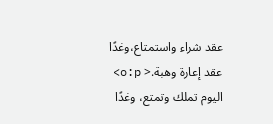عقد شراء واستمتاع،وغدًا عقد إعارة وهبة.< o:p>
اليوم تملك وتمتع، وغدًا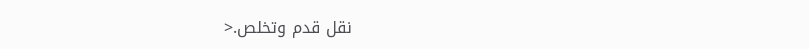نقل قدم وتخلص.<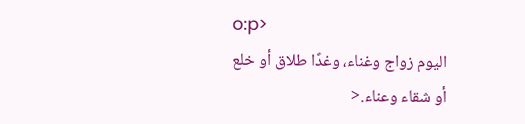o:p>
اليوم زواج وغناء، وغدًا طلاق أو خلع أو شقاء وعناء.<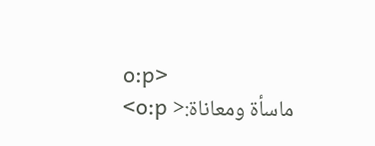o:p>
ماسأة ومعاناة:< o:p>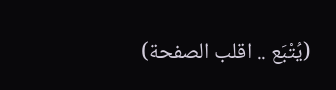(يُتْبَع .. اقلب الصفحة)